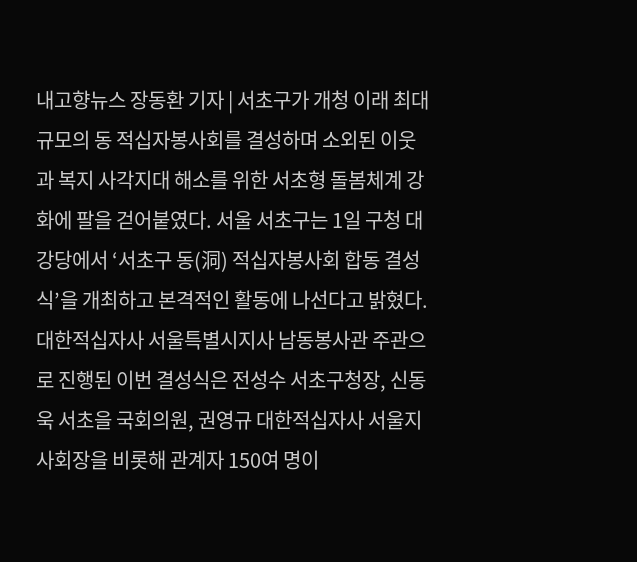내고향뉴스 장동환 기자 | 서초구가 개청 이래 최대 규모의 동 적십자봉사회를 결성하며 소외된 이웃과 복지 사각지대 해소를 위한 서초형 돌봄체계 강화에 팔을 걷어붙였다. 서울 서초구는 1일 구청 대강당에서 ‘서초구 동(洞) 적십자봉사회 합동 결성식’을 개최하고 본격적인 활동에 나선다고 밝혔다. 대한적십자사 서울특별시지사 남동봉사관 주관으로 진행된 이번 결성식은 전성수 서초구청장, 신동욱 서초을 국회의원, 권영규 대한적십자사 서울지사회장을 비롯해 관계자 150여 명이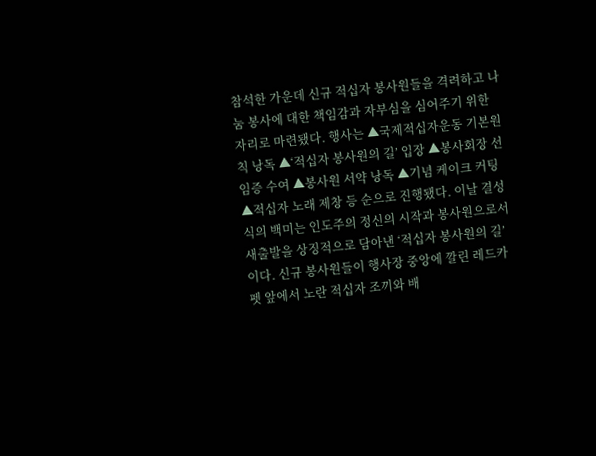참석한 가운데 신규 적십자 봉사원들을 격려하고 나눔 봉사에 대한 책임감과 자부심을 심어주기 위한 자리로 마련됐다. 행사는 ▲국제적십자운동 기본원칙 낭독 ▲‘적십자 봉사원의 길’ 입장 ▲봉사회장 선임증 수여 ▲봉사원 서약 낭독 ▲기념 케이크 커팅 ▲적십자 노래 제창 등 순으로 진행됐다. 이날 결성식의 백미는 인도주의 정신의 시작과 봉사원으로서 새출발을 상징적으로 담아낸 ‘적십자 봉사원의 길’이다. 신규 봉사원들이 행사장 중앙에 깔린 레드카펫 앞에서 노란 적십자 조끼와 배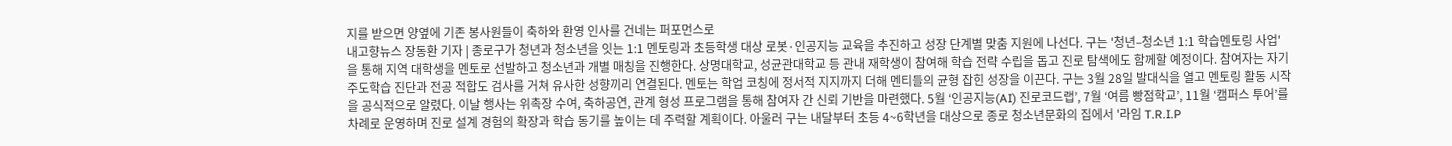지를 받으면 양옆에 기존 봉사원들이 축하와 환영 인사를 건네는 퍼포먼스로
내고향뉴스 장동환 기자 | 종로구가 청년과 청소년을 잇는 1:1 멘토링과 초등학생 대상 로봇·인공지능 교육을 추진하고 성장 단계별 맞춤 지원에 나선다. 구는 '청년–청소년 1:1 학습멘토링 사업'을 통해 지역 대학생을 멘토로 선발하고 청소년과 개별 매칭을 진행한다. 상명대학교, 성균관대학교 등 관내 재학생이 참여해 학습 전략 수립을 돕고 진로 탐색에도 함께할 예정이다. 참여자는 자기주도학습 진단과 전공 적합도 검사를 거쳐 유사한 성향끼리 연결된다. 멘토는 학업 코칭에 정서적 지지까지 더해 멘티들의 균형 잡힌 성장을 이끈다. 구는 3월 28일 발대식을 열고 멘토링 활동 시작을 공식적으로 알렸다. 이날 행사는 위촉장 수여, 축하공연, 관계 형성 프로그램을 통해 참여자 간 신뢰 기반을 마련했다. 5월 ‘인공지능(AI) 진로코드랩’, 7월 ‘여름 빵점학교’, 11월 ‘캠퍼스 투어’를 차례로 운영하며 진로 설계 경험의 확장과 학습 동기를 높이는 데 주력할 계획이다. 아울러 구는 내달부터 초등 4~6학년을 대상으로 종로 청소년문화의 집에서 '라임 T.R.I.P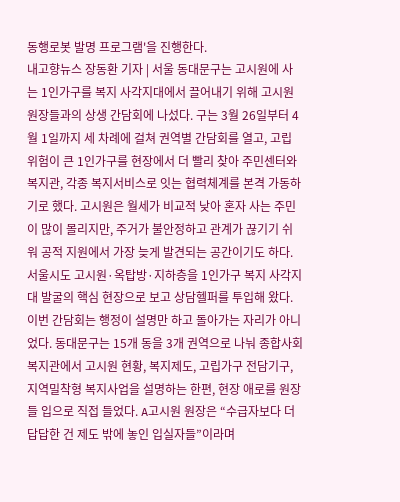동행로봇 발명 프로그램'을 진행한다.
내고향뉴스 장동환 기자 | 서울 동대문구는 고시원에 사는 1인가구를 복지 사각지대에서 끌어내기 위해 고시원 원장들과의 상생 간담회에 나섰다. 구는 3월 26일부터 4월 1일까지 세 차례에 걸쳐 권역별 간담회를 열고, 고립 위험이 큰 1인가구를 현장에서 더 빨리 찾아 주민센터와 복지관, 각종 복지서비스로 잇는 협력체계를 본격 가동하기로 했다. 고시원은 월세가 비교적 낮아 혼자 사는 주민이 많이 몰리지만, 주거가 불안정하고 관계가 끊기기 쉬워 공적 지원에서 가장 늦게 발견되는 공간이기도 하다. 서울시도 고시원·옥탑방·지하층을 1인가구 복지 사각지대 발굴의 핵심 현장으로 보고 상담헬퍼를 투입해 왔다. 이번 간담회는 행정이 설명만 하고 돌아가는 자리가 아니었다. 동대문구는 15개 동을 3개 권역으로 나눠 종합사회복지관에서 고시원 현황, 복지제도, 고립가구 전담기구, 지역밀착형 복지사업을 설명하는 한편, 현장 애로를 원장들 입으로 직접 들었다. A고시원 원장은 “수급자보다 더 답답한 건 제도 밖에 놓인 입실자들”이라며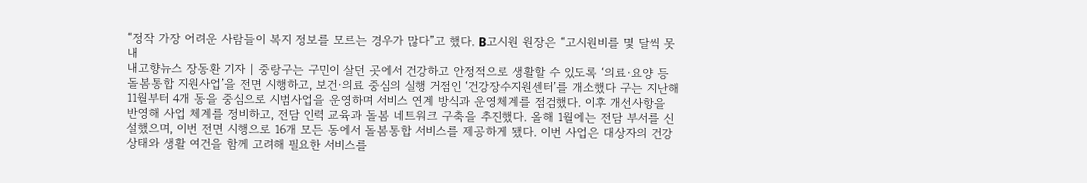“정작 가장 어려운 사람들이 복지 정보를 모르는 경우가 많다”고 했다. B고시원 원장은 “고시원비를 몇 달씩 못 내
내고향뉴스 장동환 기자 | 중랑구는 구민이 살던 곳에서 건강하고 안정적으로 생활할 수 있도록 ‘의료·요양 등 돌봄통합 지원사업’을 전면 시행하고, 보건·의료 중심의 실행 거점인 ‘건강장수지원센터’를 개소했다 구는 지난해 11월부터 4개 동을 중심으로 시범사업을 운영하며 서비스 연계 방식과 운영체계를 점검했다. 이후 개선사항을 반영해 사업 체계를 정비하고, 전담 인력 교육과 돌봄 네트워크 구축을 추진했다. 올해 1월에는 전담 부서를 신설했으며, 이번 전면 시행으로 16개 모든 동에서 돌봄통합 서비스를 제공하게 됐다. 이번 사업은 대상자의 건강 상태와 생활 여건을 함께 고려해 필요한 서비스를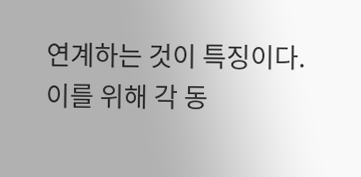연계하는 것이 특징이다. 이를 위해 각 동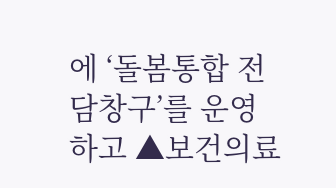에 ‘돌봄통합 전담창구’를 운영하고 ▲보건의료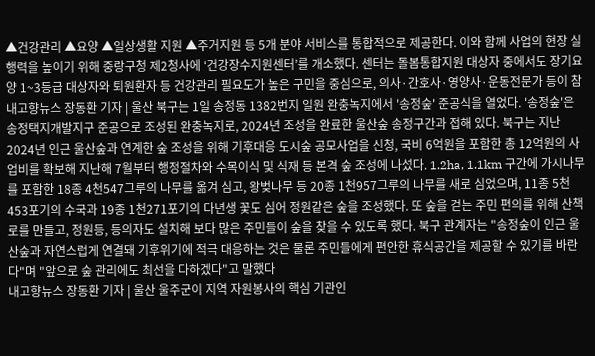▲건강관리 ▲요양 ▲일상생활 지원 ▲주거지원 등 5개 분야 서비스를 통합적으로 제공한다. 이와 함께 사업의 현장 실행력을 높이기 위해 중랑구청 제2청사에 ‘건강장수지원센터’를 개소했다. 센터는 돌봄통합지원 대상자 중에서도 장기요양 1~3등급 대상자와 퇴원환자 등 건강관리 필요도가 높은 구민을 중심으로, 의사·간호사·영양사·운동전문가 등이 참
내고향뉴스 장동환 기자 | 울산 북구는 1일 송정동 1382번지 일원 완충녹지에서 '송정숲' 준공식을 열었다. '송정숲'은 송정택지개발지구 준공으로 조성된 완충녹지로, 2024년 조성을 완료한 울산숲 송정구간과 접해 있다. 북구는 지난 2024년 인근 울산숲과 연계한 숲 조성을 위해 기후대응 도시숲 공모사업을 신청, 국비 6억원을 포함한 총 12억원의 사업비를 확보해 지난해 7월부터 행정절차와 수목이식 및 식재 등 본격 숲 조성에 나섰다. 1.2ha, 1.1km 구간에 가시나무를 포함한 18종 4천547그루의 나무를 옮겨 심고, 왕벚나무 등 20종 1천957그루의 나무를 새로 심었으며, 11종 5천453포기의 수국과 19종 1천271포기의 다년생 꽃도 심어 정원같은 숲을 조성했다. 또 숲을 걷는 주민 편의를 위해 산책로를 만들고, 정원등, 등의자도 설치해 보다 많은 주민들이 숲을 찾을 수 있도록 했다. 북구 관계자는 "송정숲이 인근 울산숲과 자연스럽게 연결돼 기후위기에 적극 대응하는 것은 물론 주민들에게 편안한 휴식공간을 제공할 수 있기를 바란다"며 "앞으로 숲 관리에도 최선을 다하겠다"고 말했다
내고향뉴스 장동환 기자 | 울산 울주군이 지역 자원봉사의 핵심 기관인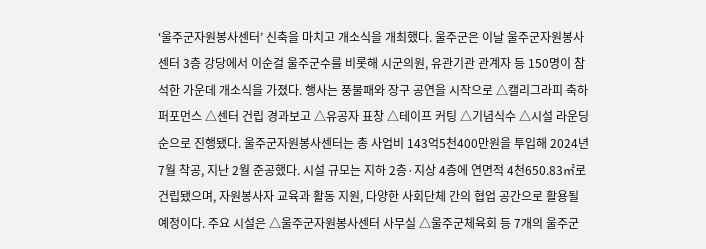‘울주군자원봉사센터’ 신축을 마치고 개소식을 개최했다. 울주군은 이날 울주군자원봉사센터 3층 강당에서 이순걸 울주군수를 비롯해 시군의원, 유관기관 관계자 등 150명이 참석한 가운데 개소식을 가졌다. 행사는 풍물패와 장구 공연을 시작으로 △캘리그라피 축하 퍼포먼스 △센터 건립 경과보고 △유공자 표창 △테이프 커팅 △기념식수 △시설 라운딩 순으로 진행됐다. 울주군자원봉사센터는 총 사업비 143억5천400만원을 투입해 2024년 7월 착공, 지난 2월 준공했다. 시설 규모는 지하 2층·지상 4층에 연면적 4천650.83㎡로 건립됐으며, 자원봉사자 교육과 활동 지원, 다양한 사회단체 간의 협업 공간으로 활용될 예정이다. 주요 시설은 △울주군자원봉사센터 사무실 △울주군체육회 등 7개의 울주군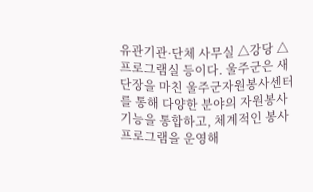유관기관·단체 사무실 △강당 △프로그램실 등이다. 울주군은 새 단장을 마친 울주군자원봉사센터를 통해 다양한 분야의 자원봉사 기능을 통합하고, 체계적인 봉사 프로그램을 운영해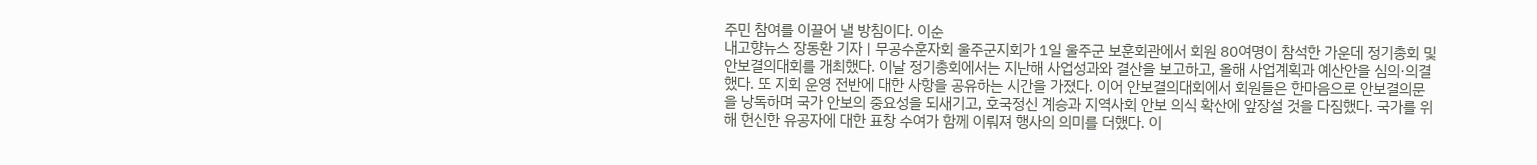주민 참여를 이끌어 낼 방침이다. 이순
내고향뉴스 장동환 기자 | 무공수훈자회 울주군지회가 1일 울주군 보훈회관에서 회원 80여명이 참석한 가운데 정기총회 및 안보결의대회를 개최했다. 이날 정기총회에서는 지난해 사업성과와 결산을 보고하고, 올해 사업계획과 예산안을 심의·의결했다. 또 지회 운영 전반에 대한 사항을 공유하는 시간을 가졌다. 이어 안보결의대회에서 회원들은 한마음으로 안보결의문을 낭독하며 국가 안보의 중요성을 되새기고, 호국정신 계승과 지역사회 안보 의식 확산에 앞장설 것을 다짐했다. 국가를 위해 헌신한 유공자에 대한 표창 수여가 함께 이뤄져 행사의 의미를 더했다. 이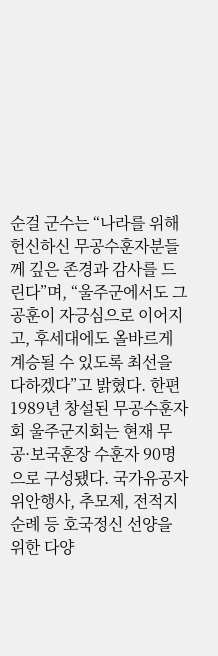순걸 군수는 “나라를 위해 헌신하신 무공수훈자분들께 깊은 존경과 감사를 드린다”며, “울주군에서도 그 공훈이 자긍심으로 이어지고, 후세대에도 올바르게 계승될 수 있도록 최선을 다하겠다”고 밝혔다. 한편 1989년 창설된 무공수훈자회 울주군지회는 현재 무공·보국훈장 수훈자 90명으로 구성됐다. 국가유공자 위안행사, 추모제, 전적지 순례 등 호국정신 선양을 위한 다양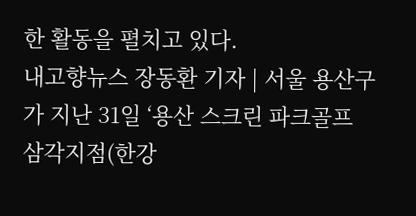한 활동을 펼치고 있다.
내고향뉴스 장동환 기자 | 서울 용산구가 지난 31일 ‘용산 스크린 파크골프 삼각지점(한강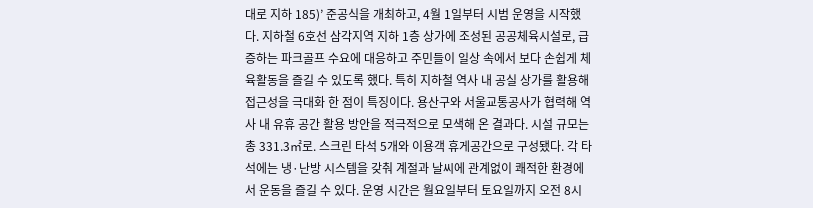대로 지하 185)’ 준공식을 개최하고, 4월 1일부터 시범 운영을 시작했다. 지하철 6호선 삼각지역 지하 1층 상가에 조성된 공공체육시설로, 급증하는 파크골프 수요에 대응하고 주민들이 일상 속에서 보다 손쉽게 체육활동을 즐길 수 있도록 했다. 특히 지하철 역사 내 공실 상가를 활용해 접근성을 극대화 한 점이 특징이다. 용산구와 서울교통공사가 협력해 역사 내 유휴 공간 활용 방안을 적극적으로 모색해 온 결과다. 시설 규모는 총 331.3㎡로. 스크린 타석 5개와 이용객 휴게공간으로 구성됐다. 각 타석에는 냉·난방 시스템을 갖춰 계절과 날씨에 관계없이 쾌적한 환경에서 운동을 즐길 수 있다. 운영 시간은 월요일부터 토요일까지 오전 8시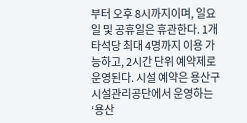부터 오후 8시까지이며, 일요일 및 공휴일은 휴관한다. 1개 타석당 최대 4명까지 이용 가능하고, 2시간 단위 예약제로 운영된다. 시설 예약은 용산구시설관리공단에서 운영하는 ‘용산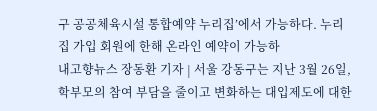구 공공체육시설 통합예약 누리집’에서 가능하다. 누리집 가입 회원에 한해 온라인 예약이 가능하
내고향뉴스 장동환 기자 | 서울 강동구는 지난 3월 26일, 학부모의 참여 부담을 줄이고 변화하는 대입제도에 대한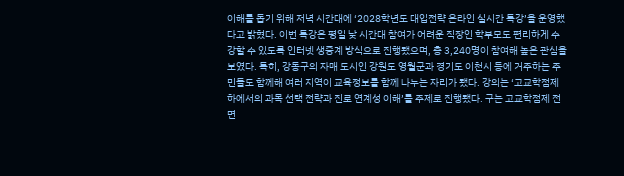이해를 돕기 위해 저녁 시간대에 ‘2028학년도 대입전략 온라인 실시간 특강’을 운영했다고 밝혔다. 이번 특강은 평일 낮 시간대 참여가 어려운 직장인 학부모도 편리하게 수강할 수 있도록 인터넷 생중계 방식으로 진행됐으며, 총 3,240명이 참여해 높은 관심을 보였다. 특히, 강동구의 자매 도시인 강원도 영월군과 경기도 이천시 등에 거주하는 주민들도 함께해 여러 지역이 교육정보를 함께 나누는 자리가 됐다. 강의는 ‘고교학점제 하에서의 과목 선택 전략과 진로 연계성 이해’를 주제로 진행됐다. 구는 고교학점제 전면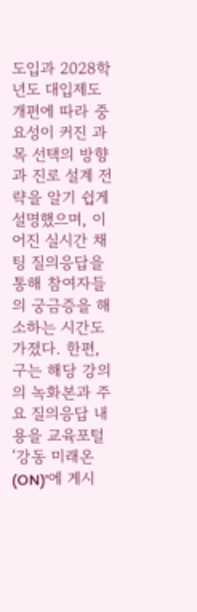도입과 2028학년도 대입제도 개편에 따라 중요성이 커진 과목 선택의 방향과 진로 설계 전략을 알기 쉽게 설명했으며, 이어진 실시간 채팅 질의응답을 통해 참여자들의 궁금증을 해소하는 시간도 가졌다. 한편, 구는 해당 강의의 녹화본과 주요 질의응답 내용을 교육포털 ‘강동 미래온(ON)’에 게시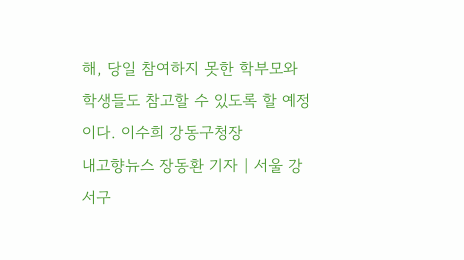해, 당일 참여하지 못한 학부모와 학생들도 참고할 수 있도록 할 예정이다. 이수희 강동구청장
내고향뉴스 장동환 기자 | 서울 강서구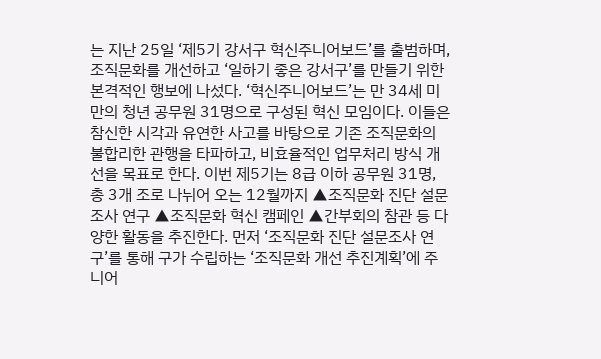는 지난 25일 ‘제5기 강서구 혁신주니어보드’를 출범하며, 조직문화를 개선하고 ‘일하기 좋은 강서구’를 만들기 위한 본격적인 행보에 나섰다. ‘혁신주니어보드’는 만 34세 미만의 청년 공무원 31명으로 구성된 혁신 모임이다. 이들은 참신한 시각과 유연한 사고를 바탕으로 기존 조직문화의 불합리한 관행을 타파하고, 비효율적인 업무처리 방식 개선을 목표로 한다. 이번 제5기는 8급 이하 공무원 31명, 총 3개 조로 나뉘어 오는 12월까지 ▲조직문화 진단 설문조사 연구 ▲조직문화 혁신 캠페인 ▲간부회의 참관 등 다양한 활동을 추진한다. 먼저 ‘조직문화 진단 설문조사 연구’를 통해 구가 수립하는 ‘조직문화 개선 추진계획’에 주니어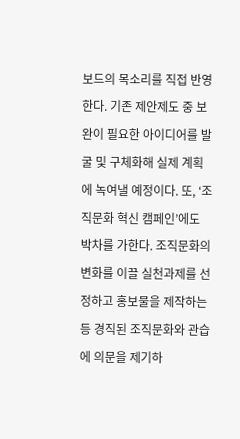보드의 목소리를 직접 반영한다. 기존 제안제도 중 보완이 필요한 아이디어를 발굴 및 구체화해 실제 계획에 녹여낼 예정이다. 또, ‘조직문화 혁신 캠페인’에도 박차를 가한다. 조직문화의 변화를 이끌 실천과제를 선정하고 홍보물을 제작하는 등 경직된 조직문화와 관습에 의문을 제기하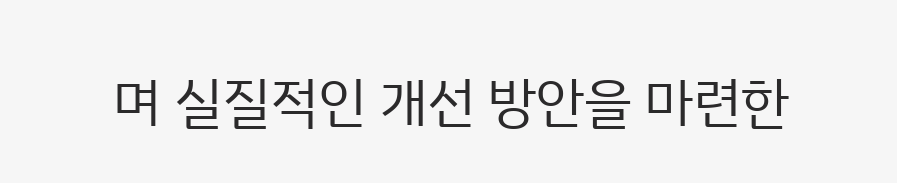며 실질적인 개선 방안을 마련한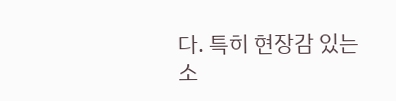다. 특히 현장감 있는 소